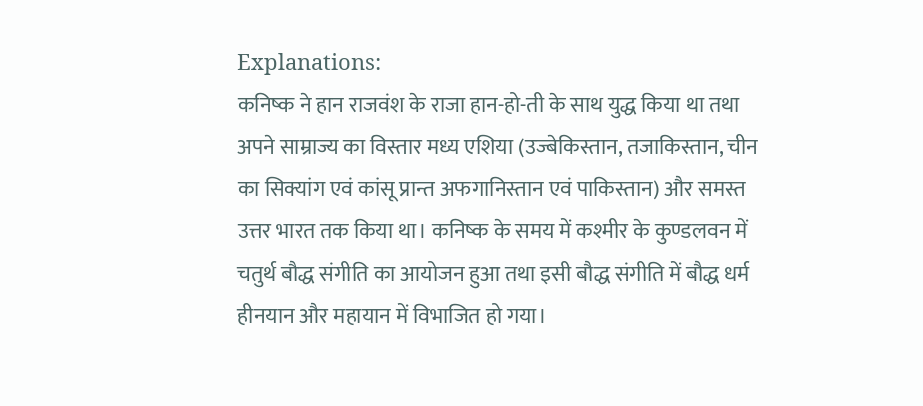Explanations:
कनिष्क ने हान राजवंश के राजा हान-हो-ती के साथ युद्ध किया था तथा अपने साम्राज्य का विस्तार मध्य एशिया (उज्बेकिस्तान, तजाकिस्तान, चीन का सिक्यांग एवं कांसू प्रान्त अफगानिस्तान एवं पाकिस्तान) और समस्त उत्तर भारत तक किया था। कनिष्क के समय में कश्मीर के कुण्डलवन में चतुर्थ बौद्ध संगीति का आयोजन हुआ तथा इसी बौद्ध संगीति में बौद्ध धर्म हीनयान और महायान में विभाजित हो गया।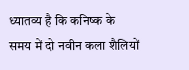ध्यातव्य है कि कनिष्क के समय में दो नवीन कला शैलियों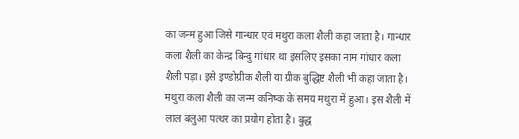का जन्म हुआ जिसे गान्धार एवं मथुरा कला शैली कहा जाता है। गान्धार कला शैली का केन्द्र बिन्दु गांधार था इसलिए इसका नाम गांधार कला शैली पड़ा। इसे इण्डोग्रीक शैली या ग्रीक बुद्धिष्ट शैली भी कहा जाता है। मथुरा कला शैली का जन्म कनिष्क के समय मथुरा में हुआ। इस शैली में लाल बलुआ पत्थर का प्रयोग होता है। बुद्ध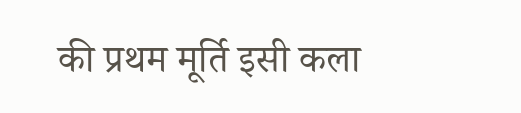की प्रथम मूर्ति इसी कला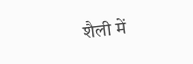शैली में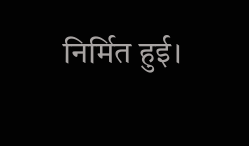निर्मित हुई।